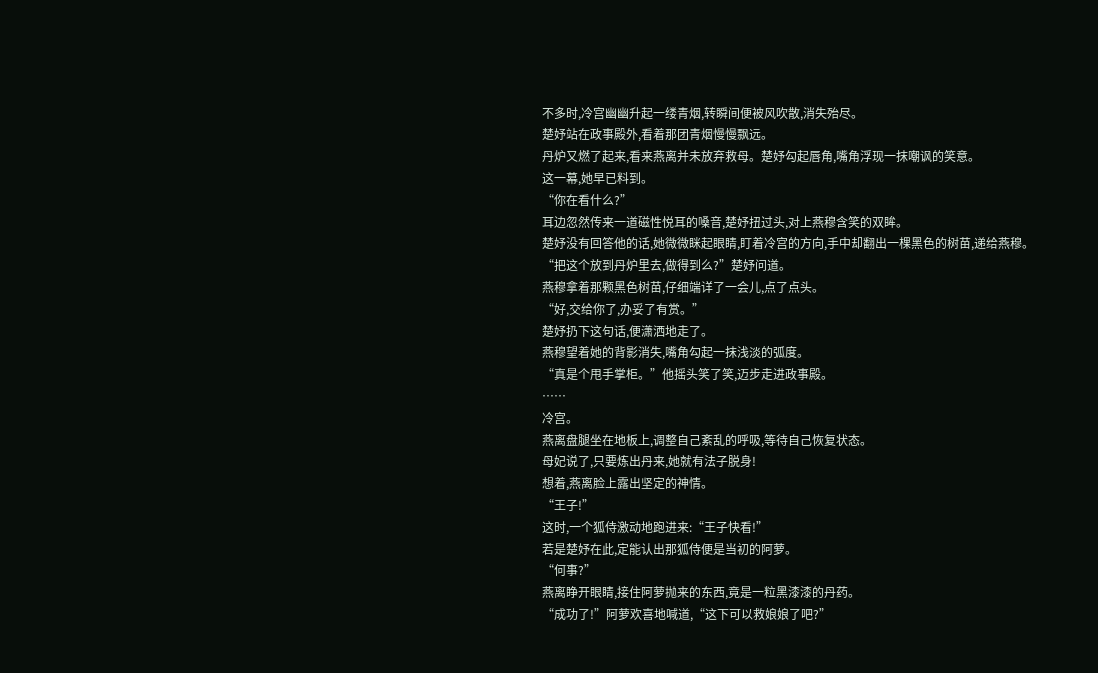不多时,冷宫幽幽升起一缕青烟,转瞬间便被风吹散,消失殆尽。
楚妤站在政事殿外,看着那团青烟慢慢飘远。
丹炉又燃了起来,看来燕离并未放弃救母。楚妤勾起唇角,嘴角浮现一抹嘲讽的笑意。
这一幕,她早已料到。
“你在看什么?”
耳边忽然传来一道磁性悦耳的嗓音,楚妤扭过头,对上燕穆含笑的双眸。
楚妤没有回答他的话,她微微眯起眼睛,盯着冷宫的方向,手中却翻出一棵黑色的树苗,递给燕穆。
“把这个放到丹炉里去,做得到么?”楚妤问道。
燕穆拿着那颗黑色树苗,仔细端详了一会儿,点了点头。
“好,交给你了,办妥了有赏。”
楚妤扔下这句话,便潇洒地走了。
燕穆望着她的背影消失,嘴角勾起一抹浅淡的弧度。
“真是个甩手掌柜。”他摇头笑了笑,迈步走进政事殿。
……
冷宫。
燕离盘腿坐在地板上,调整自己紊乱的呼吸,等待自己恢复状态。
母妃说了,只要炼出丹来,她就有法子脱身!
想着,燕离脸上露出坚定的神情。
“王子!”
这时,一个狐侍激动地跑进来:“王子快看!”
若是楚妤在此,定能认出那狐侍便是当初的阿萝。
“何事?”
燕离睁开眼睛,接住阿萝抛来的东西,竟是一粒黑漆漆的丹药。
“成功了!”阿萝欢喜地喊道,“这下可以救娘娘了吧?”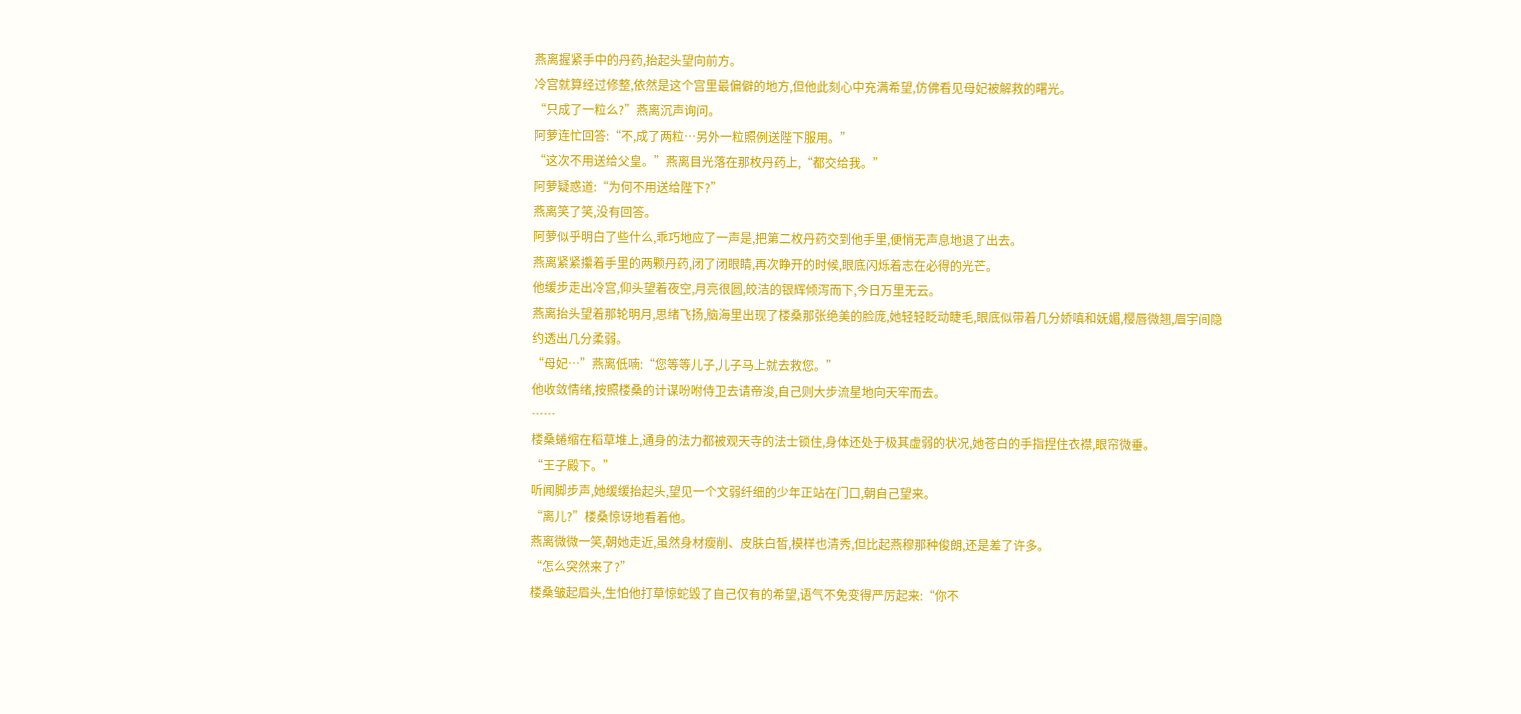燕离握紧手中的丹药,抬起头望向前方。
冷宫就算经过修整,依然是这个宫里最偏僻的地方,但他此刻心中充满希望,仿佛看见母妃被解救的曙光。
“只成了一粒么?”燕离沉声询问。
阿萝连忙回答:“不,成了两粒…另外一粒照例送陛下服用。”
“这次不用送给父皇。”燕离目光落在那枚丹药上,“都交给我。”
阿萝疑惑道:“为何不用送给陛下?”
燕离笑了笑,没有回答。
阿萝似乎明白了些什么,乖巧地应了一声是,把第二枚丹药交到他手里,便悄无声息地退了出去。
燕离紧紧攥着手里的两颗丹药,闭了闭眼睛,再次睁开的时候,眼底闪烁着志在必得的光芒。
他缓步走出冷宫,仰头望着夜空,月亮很圆,皎洁的银辉倾泻而下,今日万里无云。
燕离抬头望着那轮明月,思绪飞扬,脑海里出现了楼桑那张绝美的脸庞,她轻轻眨动睫毛,眼底似带着几分娇嗔和妩媚,樱唇微翘,眉宇间隐约透出几分柔弱。
“母妃…”燕离低喃:“您等等儿子,儿子马上就去救您。”
他收敛情绪,按照楼桑的计谋吩咐侍卫去请帝浚,自己则大步流星地向天牢而去。
……
楼桑蜷缩在稻草堆上,通身的法力都被观天寺的法士锁住,身体还处于极其虚弱的状况,她苍白的手指捏住衣襟,眼帘微垂。
“王子殿下。”
听闻脚步声,她缓缓抬起头,望见一个文弱纤细的少年正站在门口,朝自己望来。
“离儿?”楼桑惊讶地看着他。
燕离微微一笑,朝她走近,虽然身材瘦削、皮肤白皙,模样也清秀,但比起燕穆那种俊朗,还是差了许多。
“怎么突然来了?”
楼桑皱起眉头,生怕他打草惊蛇毁了自己仅有的希望,语气不免变得严厉起来:“你不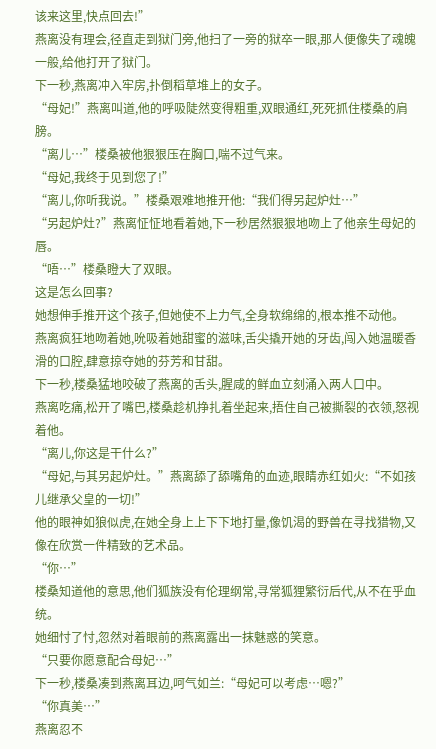该来这里,快点回去!”
燕离没有理会,径直走到狱门旁,他扫了一旁的狱卒一眼,那人便像失了魂魄一般,给他打开了狱门。
下一秒,燕离冲入牢房,扑倒稻草堆上的女子。
“母妃!”燕离叫道,他的呼吸陡然变得粗重,双眼通红,死死抓住楼桑的肩膀。
“离儿…”楼桑被他狠狠压在胸口,喘不过气来。
“母妃,我终于见到您了!”
“离儿,你听我说。”楼桑艰难地推开他:“我们得另起炉灶…”
“另起炉灶?”燕离怔怔地看着她,下一秒居然狠狠地吻上了他亲生母妃的唇。
“唔…”楼桑瞪大了双眼。
这是怎么回事?
她想伸手推开这个孩子,但她使不上力气,全身软绵绵的,根本推不动他。
燕离疯狂地吻着她,吮吸着她甜蜜的滋味,舌尖撬开她的牙齿,闯入她温暖香滑的口腔,肆意掠夺她的芬芳和甘甜。
下一秒,楼桑猛地咬破了燕离的舌头,腥咸的鲜血立刻涌入两人口中。
燕离吃痛,松开了嘴巴,楼桑趁机挣扎着坐起来,捂住自己被撕裂的衣领,怒视着他。
“离儿,你这是干什么?”
“母妃,与其另起炉灶。”燕离舔了舔嘴角的血迹,眼睛赤红如火:“不如孩儿继承父皇的一切!”
他的眼神如狼似虎,在她全身上上下下地打量,像饥渴的野兽在寻找猎物,又像在欣赏一件精致的艺术品。
“你…”
楼桑知道他的意思,他们狐族没有伦理纲常,寻常狐狸繁衍后代,从不在乎血统。
她细忖了忖,忽然对着眼前的燕离露出一抹魅惑的笑意。
“只要你愿意配合母妃…”
下一秒,楼桑凑到燕离耳边,呵气如兰:“母妃可以考虑…嗯?”
“你真美…”
燕离忍不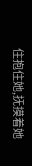住抱住她,抚摸着她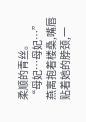柔顺的青丝。
“母妃…母妃…”
燕离抱着楼桑,嘴唇贴着她的脖颈,一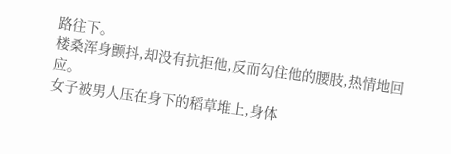路往下。
楼桑浑身颤抖,却没有抗拒他,反而勾住他的腰肢,热情地回应。
女子被男人压在身下的稻草堆上,身体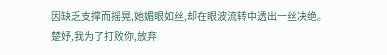因缺乏支撑而摇晃,她媚眼如丝,却在眼波流转中透出一丝决绝。
楚妤,我为了打败你,放弃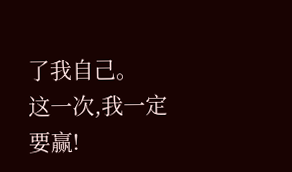了我自己。
这一次,我一定要赢!